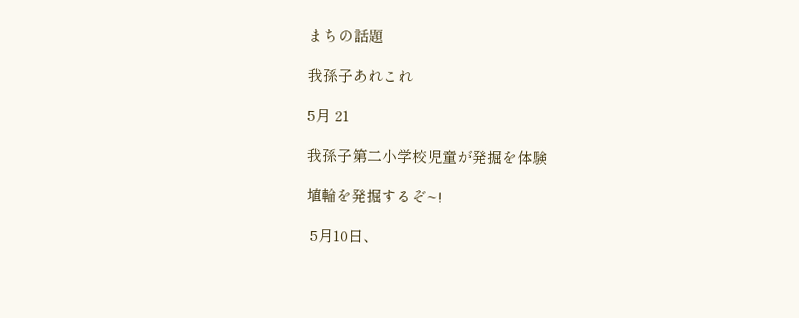まちの話題

我孫子あれこれ

5月 21

我孫子第二小学校児童が発掘を体験

埴輪を発掘するぞ~!

 5月10日、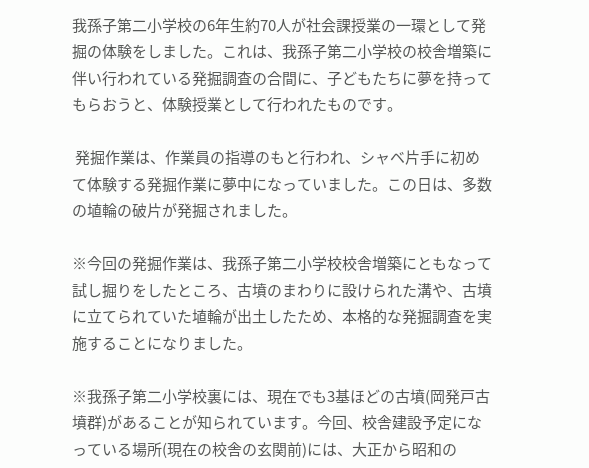我孫子第二小学校の6年生約70人が社会課授業の一環として発掘の体験をしました。これは、我孫子第二小学校の校舎増築に伴い行われている発掘調査の合間に、子どもたちに夢を持ってもらおうと、体験授業として行われたものです。

 発掘作業は、作業員の指導のもと行われ、シャベ片手に初めて体験する発掘作業に夢中になっていました。この日は、多数の埴輪の破片が発掘されました。

※今回の発掘作業は、我孫子第二小学校校舎増築にともなって試し掘りをしたところ、古墳のまわりに設けられた溝や、古墳に立てられていた埴輪が出土したため、本格的な発掘調査を実施することになりました。

※我孫子第二小学校裏には、現在でも3基ほどの古墳(岡発戸古墳群)があることが知られています。今回、校舎建設予定になっている場所(現在の校舎の玄関前)には、大正から昭和の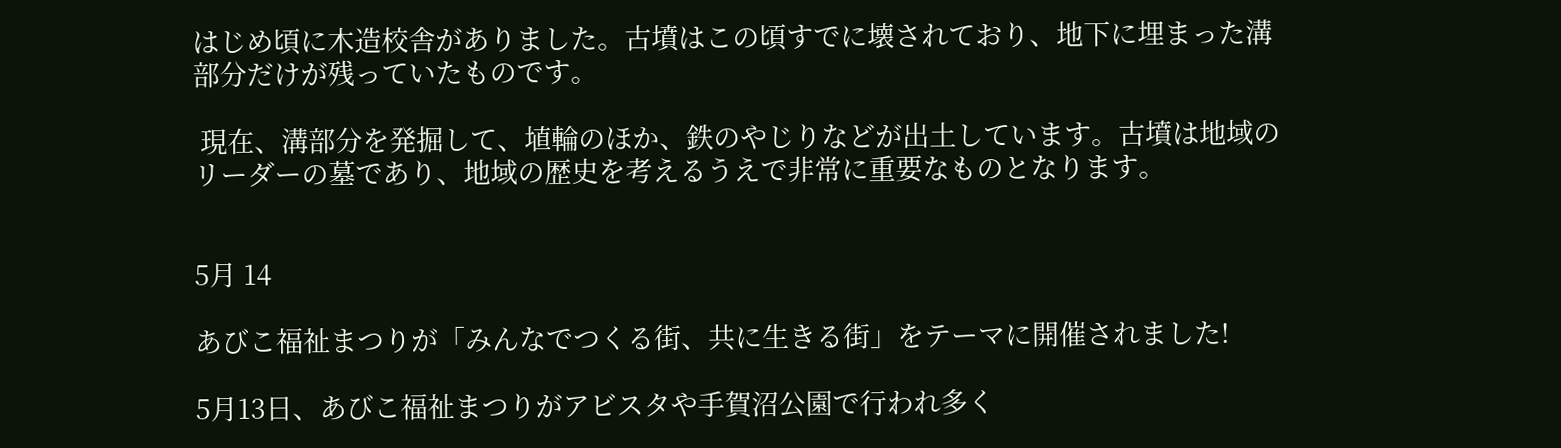はじめ頃に木造校舎がありました。古墳はこの頃すでに壊されており、地下に埋まった溝部分だけが残っていたものです。

 現在、溝部分を発掘して、埴輪のほか、鉄のやじりなどが出土しています。古墳は地域のリーダーの墓であり、地域の歴史を考えるうえで非常に重要なものとなります。


5月 14

あびこ福祉まつりが「みんなでつくる街、共に生きる街」をテーマに開催されました!

5月13日、あびこ福祉まつりがアビスタや手賀沼公園で行われ多く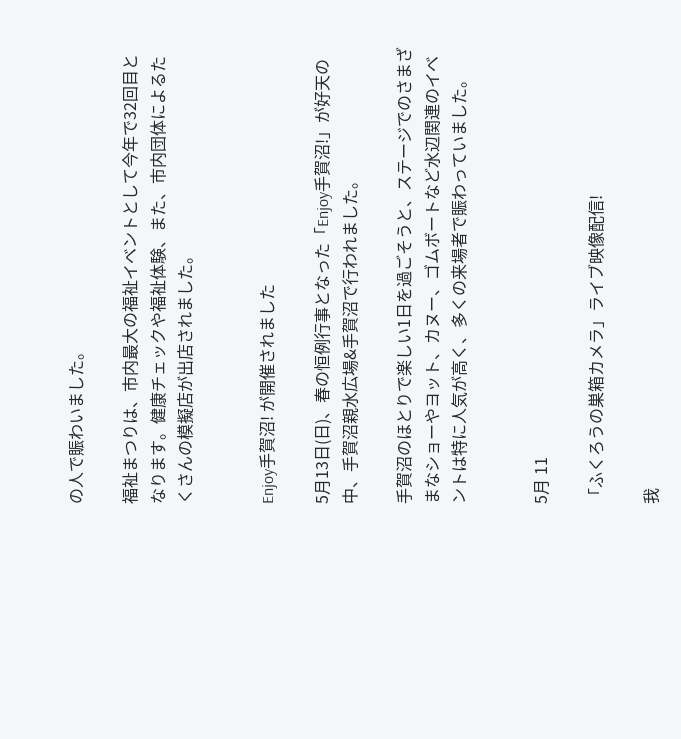の人で賑わいました。

福祉まつりは、市内最大の福祉イベントとして今年で32回目となります。健康チェックや福祉体験、また、市内団体によるたくさんの模擬店が出店されました。


Enjoy手賀沼! が開催されました

5月13日(日)、春の恒例行事となった「Enjoy手賀沼!」が好天の中、手賀沼親水広場&手賀沼で行われました。

手賀沼のほとりで楽しい1日を過ごそうと、ステージでのさまざまなショーやヨット、カヌー、ゴムボートなど水辺関連のイベントは特に人気が高く、多くの来場者で賑わっていました。


5月 11

「ふくろうの巣箱カメラ」ライブ映像配信!

我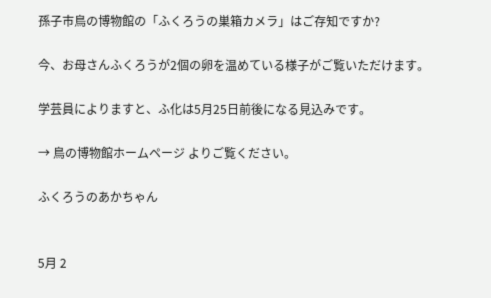孫子市鳥の博物館の「ふくろうの巣箱カメラ」はご存知ですか?

今、お母さんふくろうが2個の卵を温めている様子がご覧いただけます。

学芸員によりますと、ふ化は5月25日前後になる見込みです。

→ 鳥の博物館ホームページ よりご覧ください。

ふくろうのあかちゃん


5月 2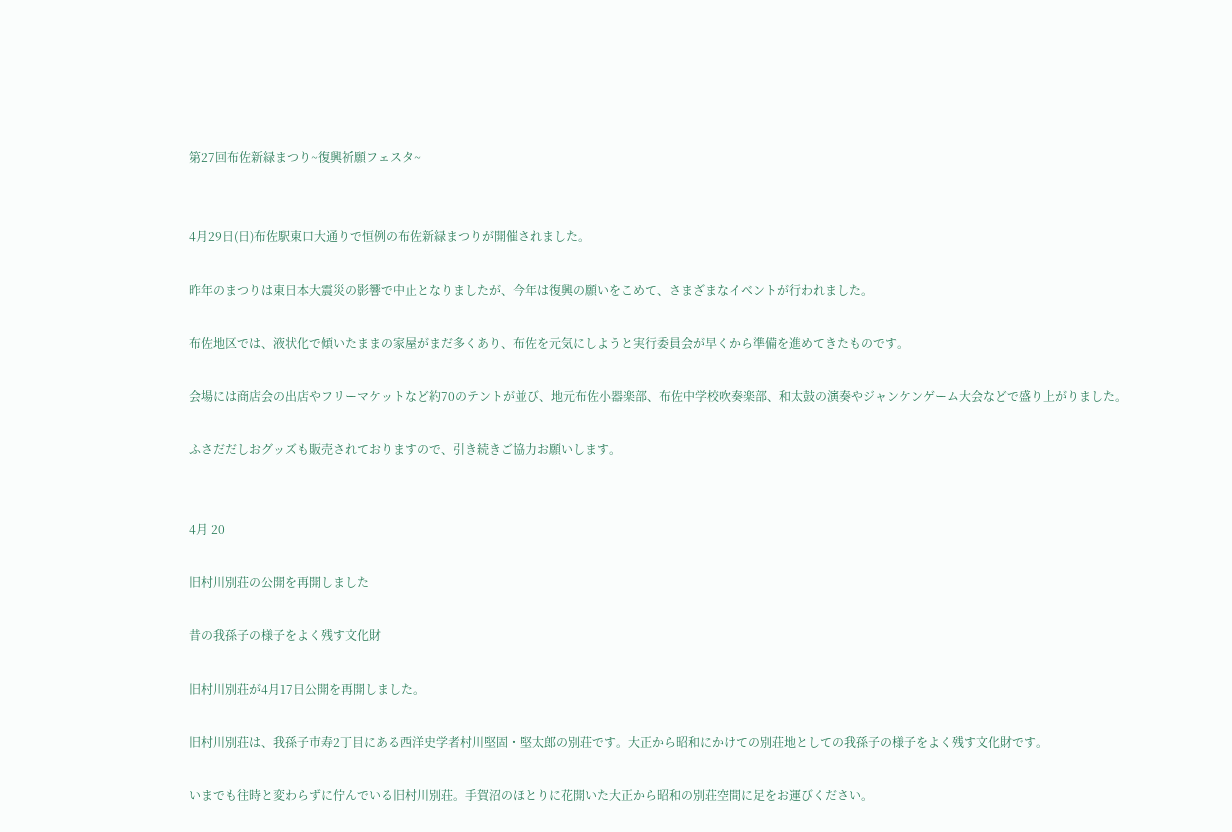第27回布佐新緑まつり~復興祈願フェスタ~


4月29日(日)布佐駅東口大通りで恒例の布佐新緑まつりが開催されました。

昨年のまつりは東日本大震災の影響で中止となりましたが、今年は復興の願いをこめて、さまざまなイベントが行われました。

布佐地区では、液状化で傾いたままの家屋がまだ多くあり、布佐を元気にしようと実行委員会が早くから準備を進めてきたものです。

会場には商店会の出店やフリーマケットなど約70のテントが並び、地元布佐小器楽部、布佐中学校吹奏楽部、和太鼓の演奏やジャンケンゲーム大会などで盛り上がりました。

ふさだだしおグッズも販売されておりますので、引き続きご協力お願いします。


4月 20

旧村川別荘の公開を再開しました

昔の我孫子の様子をよく残す文化財

旧村川別荘が4月17日公開を再開しました。

旧村川別荘は、我孫子市寿2丁目にある西洋史学者村川堅固・堅太郎の別荘です。大正から昭和にかけての別荘地としての我孫子の様子をよく残す文化財です。

いまでも往時と変わらずに佇んでいる旧村川別荘。手賀沼のほとりに花開いた大正から昭和の別荘空間に足をお運びください。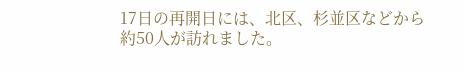17日の再開日には、北区、杉並区などから約50人が訪れました。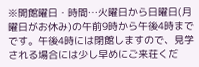※開館曜日・時間…火曜日から日曜日(月曜日がお休み)の午前9時から午後4時までです。午後4時には閉館しますので、見学される場合には少し早めにご来荘くだ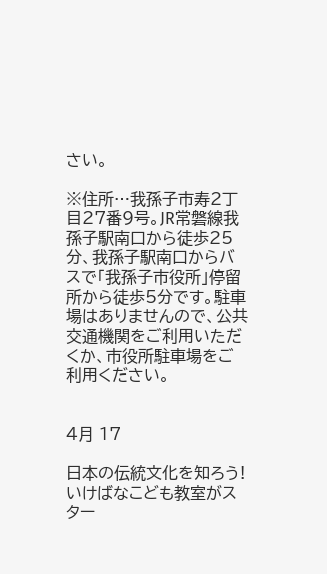さい。

※住所…我孫子市寿2丁目27番9号。JR常磐線我孫子駅南口から徒歩25分、我孫子駅南口からバスで「我孫子市役所」停留所から徒歩5分です。駐車場はありませんので、公共交通機関をご利用いただくか、市役所駐車場をご利用ください。


4月 17

日本の伝統文化を知ろう!いけばなこども教室がスター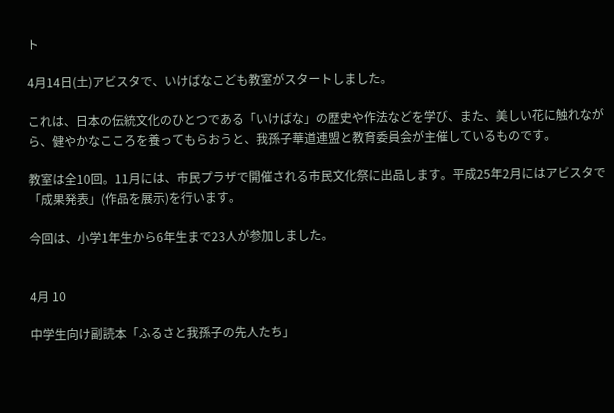ト

4月14日(土)アビスタで、いけばなこども教室がスタートしました。

これは、日本の伝統文化のひとつである「いけばな」の歴史や作法などを学び、また、美しい花に触れながら、健やかなこころを養ってもらおうと、我孫子華道連盟と教育委員会が主催しているものです。

教室は全10回。11月には、市民プラザで開催される市民文化祭に出品します。平成25年2月にはアビスタで「成果発表」(作品を展示)を行います。

今回は、小学1年生から6年生まで23人が参加しました。


4月 10

中学生向け副読本「ふるさと我孫子の先人たち」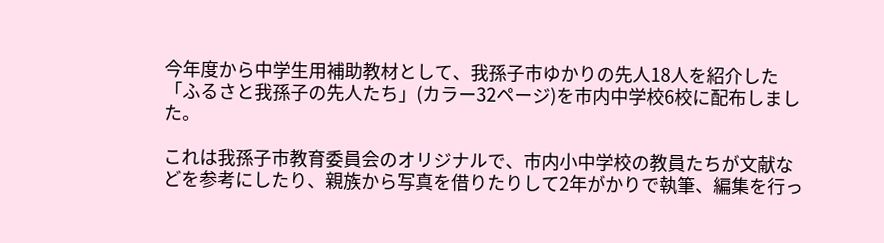今年度から中学生用補助教材として、我孫子市ゆかりの先人18人を紹介した「ふるさと我孫子の先人たち」(カラー32ページ)を市内中学校6校に配布しました。

これは我孫子市教育委員会のオリジナルで、市内小中学校の教員たちが文献などを参考にしたり、親族から写真を借りたりして2年がかりで執筆、編集を行っ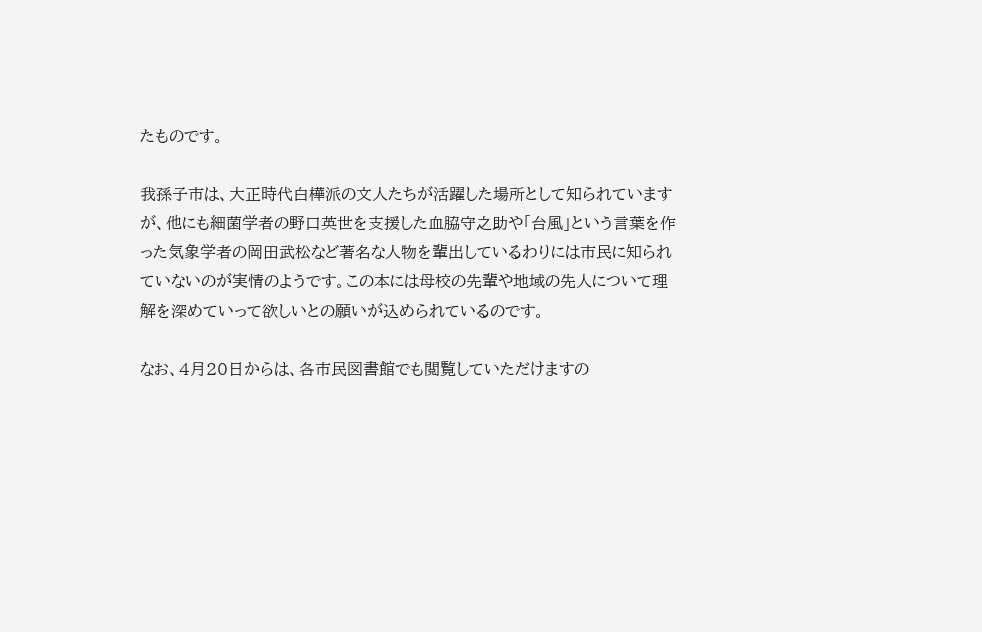たものです。

我孫子市は、大正時代白樺派の文人たちが活躍した場所として知られていますが、他にも細菌学者の野口英世を支援した血脇守之助や「台風」という言葉を作った気象学者の岡田武松など著名な人物を輩出しているわりには市民に知られていないのが実情のようです。この本には母校の先輩や地域の先人について理解を深めていって欲しいとの願いが込められているのです。

なお、4月20日からは、各市民図書館でも閲覧していただけますの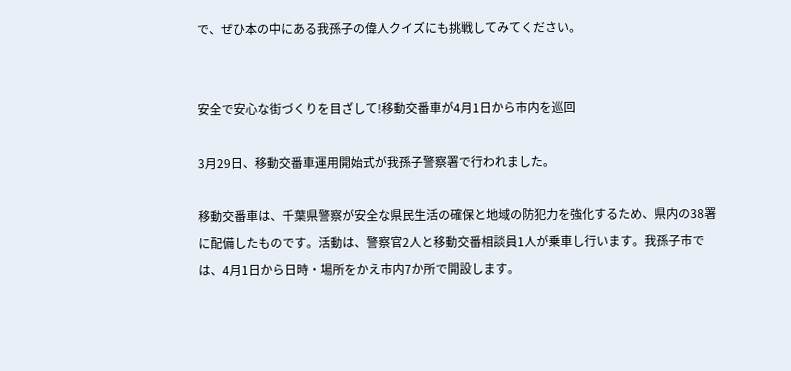で、ぜひ本の中にある我孫子の偉人クイズにも挑戦してみてください。


安全で安心な街づくりを目ざして!移動交番車が4月1日から市内を巡回

3月29日、移動交番車運用開始式が我孫子警察署で行われました。

移動交番車は、千葉県警察が安全な県民生活の確保と地域の防犯力を強化するため、県内の38署に配備したものです。活動は、警察官2人と移動交番相談員1人が乗車し行います。我孫子市では、4月1日から日時・場所をかえ市内7か所で開設します。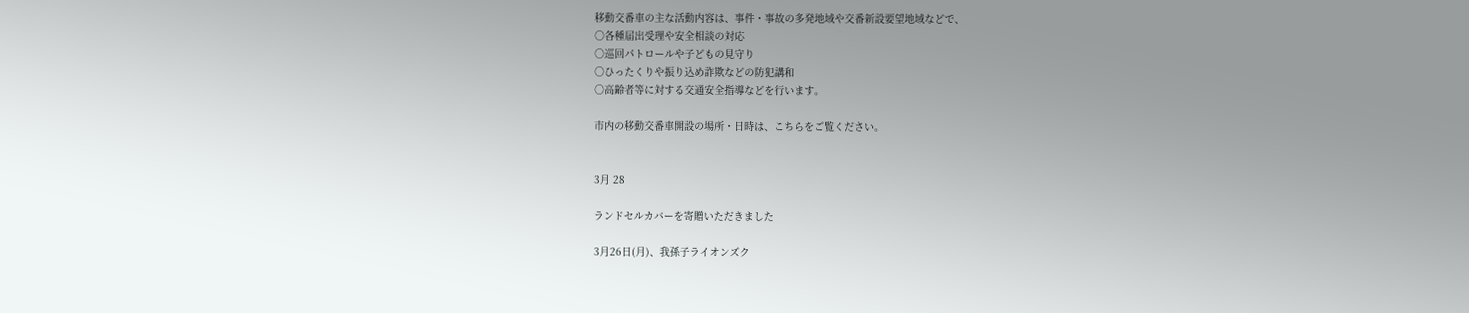移動交番車の主な活動内容は、事件・事故の多発地域や交番新設要望地域などで、
○各種届出受理や安全相談の対応
○巡回パトロールや子どもの見守り
○ひったくりや振り込め詐欺などの防犯講和
○高齢者等に対する交通安全指導などを行います。

市内の移動交番車開設の場所・日時は、こちらをご覧ください。


3月 28

ランドセルカバーを寄贈いただきました

3月26日(月)、我孫子ライオンズク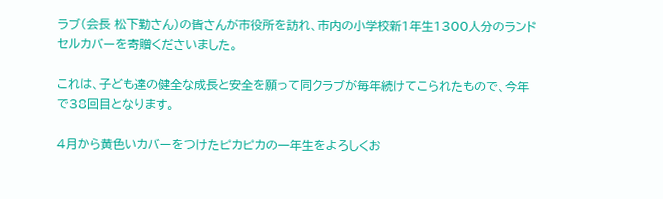ラブ(会長 松下勤さん)の皆さんが市役所を訪れ、市内の小学校新1年生1300人分のランドセルカバーを寄贈くださいました。

これは、子ども達の健全な成長と安全を願って同クラブが毎年続けてこられたもので、今年で38回目となります。

4月から黄色いカバーをつけたピカピカの一年生をよろしくお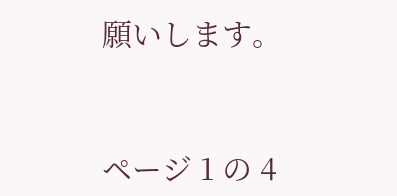願いします。


ページ 1 の 4